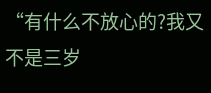“有什么不放心的?我又不是三岁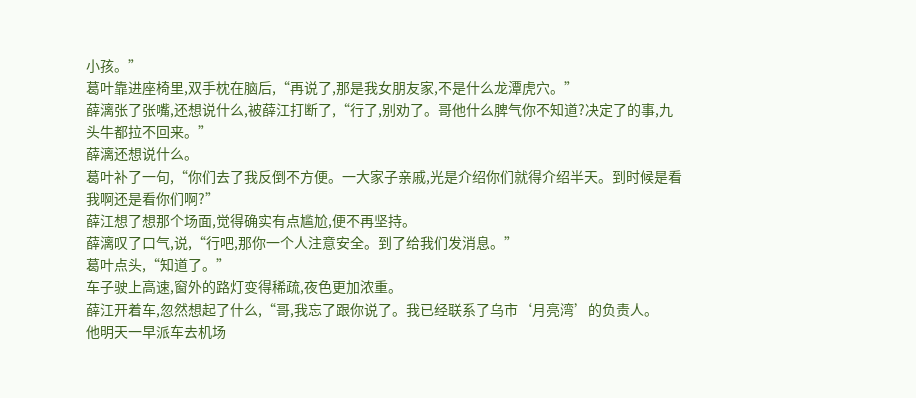小孩。”
葛叶靠进座椅里,双手枕在脑后,“再说了,那是我女朋友家,不是什么龙潭虎穴。”
薛漓张了张嘴,还想说什么,被薛江打断了,“行了,别劝了。哥他什么脾气你不知道?决定了的事,九头牛都拉不回来。”
薛漓还想说什么。
葛叶补了一句,“你们去了我反倒不方便。一大家子亲戚,光是介绍你们就得介绍半天。到时候是看我啊还是看你们啊?”
薛江想了想那个场面,觉得确实有点尴尬,便不再坚持。
薛漓叹了口气,说,“行吧,那你一个人注意安全。到了给我们发消息。”
葛叶点头,“知道了。”
车子驶上高速,窗外的路灯变得稀疏,夜色更加浓重。
薛江开着车,忽然想起了什么,“哥,我忘了跟你说了。我已经联系了乌市‘月亮湾’的负责人。
他明天一早派车去机场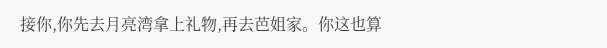接你,你先去月亮湾拿上礼物,再去芭姐家。你这也算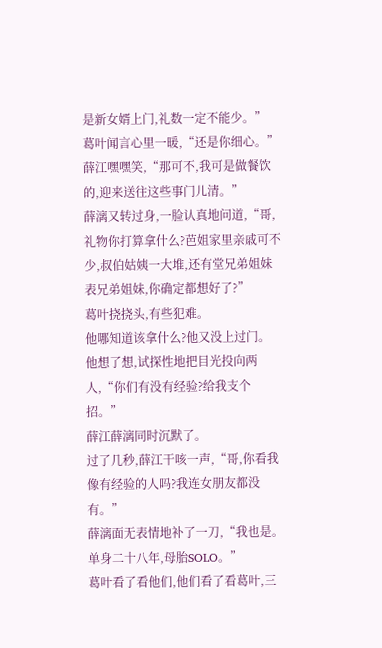是新女婿上门,礼数一定不能少。”
葛叶闻言心里一暖,“还是你细心。”
薛江嘿嘿笑,“那可不,我可是做餐饮的,迎来送往这些事门儿清。”
薛漓又转过身,一脸认真地问道,“哥,礼物你打算拿什么?芭姐家里亲戚可不少,叔伯姑姨一大堆,还有堂兄弟姐妹表兄弟姐妹,你确定都想好了?”
葛叶挠挠头,有些犯难。
他哪知道该拿什么?他又没上过门。
他想了想,试探性地把目光投向两人,“你们有没有经验?给我支个招。”
薛江薛漓同时沉默了。
过了几秒,薛江干咳一声,“哥,你看我像有经验的人吗?我连女朋友都没有。”
薛漓面无表情地补了一刀,“我也是。单身二十八年,母胎SOLO。”
葛叶看了看他们,他们看了看葛叶,三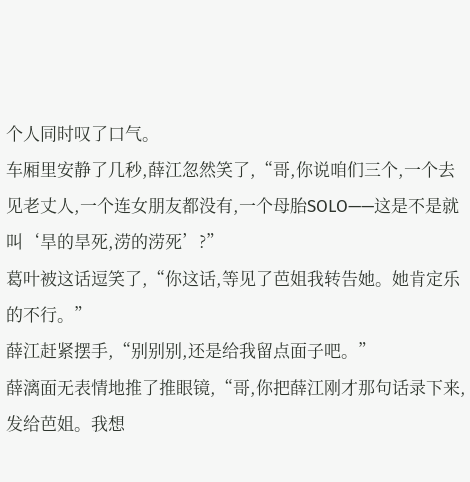个人同时叹了口气。
车厢里安静了几秒,薛江忽然笑了,“哥,你说咱们三个,一个去见老丈人,一个连女朋友都没有,一个母胎SOLO——这是不是就叫‘旱的旱死,涝的涝死’?”
葛叶被这话逗笑了,“你这话,等见了芭姐我转告她。她肯定乐的不行。”
薛江赶紧摆手,“别别别,还是给我留点面子吧。”
薛漓面无表情地推了推眼镜,“哥,你把薛江刚才那句话录下来,发给芭姐。我想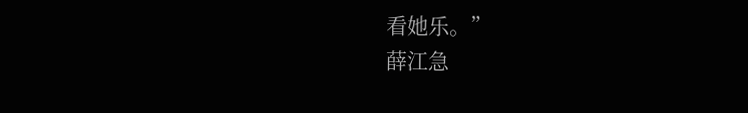看她乐。”
薛江急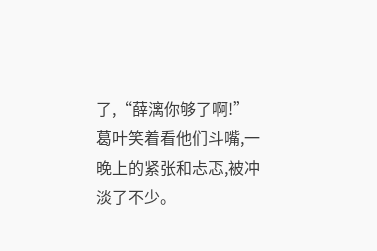了,“薛漓你够了啊!”
葛叶笑着看他们斗嘴,一晚上的紧张和忐忑,被冲淡了不少。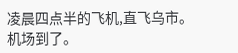凌晨四点半的飞机,直飞乌市。
机场到了。